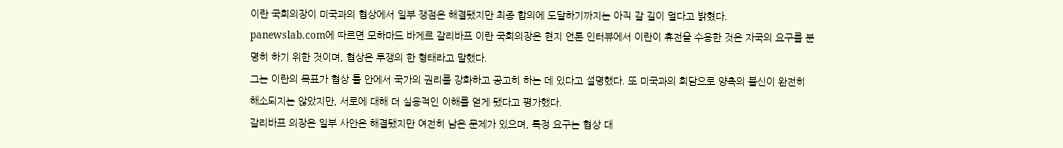이란 국회의장이 미국과의 협상에서 일부 쟁점은 해결됐지만 최종 합의에 도달하기까지는 아직 갈 길이 멀다고 밝혔다.
panewslab.com에 따르면 모하마드 바게르 갈리바프 이란 국회의장은 현지 언론 인터뷰에서 이란이 휴전을 수용한 것은 자국의 요구를 분명히 하기 위한 것이며, 협상은 투쟁의 한 형태라고 말했다.
그는 이란의 목표가 협상 틀 안에서 국가의 권리를 강화하고 공고히 하는 데 있다고 설명했다. 또 미국과의 회담으로 양측의 불신이 완전히 해소되지는 않았지만, 서로에 대해 더 실용적인 이해를 얻게 됐다고 평가했다.
갈리바프 의장은 일부 사안은 해결됐지만 여전히 남은 문제가 있으며, 특정 요구는 협상 대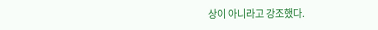상이 아니라고 강조했다.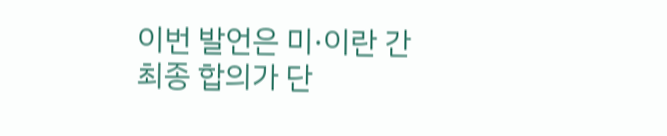이번 발언은 미·이란 간 최종 합의가 단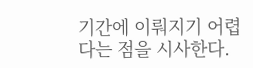기간에 이뤄지기 어렵다는 점을 시사한다.